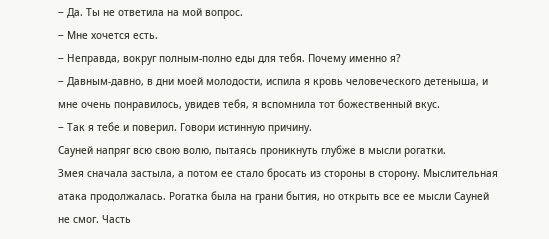‒ Да. Ты не ответила на мой вопрос.
‒ Мне хочется есть.
‒ Неправда, вокруг полным-полно еды для тебя. Почему именно я?
‒ Давным-давно, в дни моей молодости, испила я кровь человеческого детеныша, и мне очень понравилось, увидев тебя, я вспомнила тот божественный вкус.
‒ Так я тебе и поверил. Говори истинную причину.
Сауней напряг всю свою волю, пытаясь проникнуть глубже в мысли рогатки.
Змея сначала застыла, а потом ее стало бросать из стороны в сторону. Мыслительная атака продолжалась. Рогатка была на грани бытия, но открыть все ее мысли Сауней не смог. Часть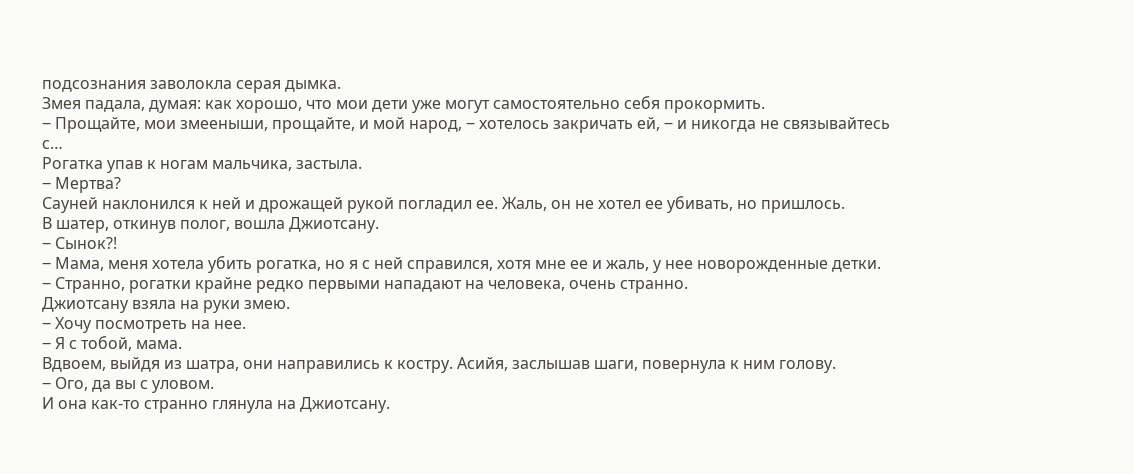подсознания заволокла серая дымка.
Змея падала, думая: как хорошо, что мои дети уже могут самостоятельно себя прокормить.
‒ Прощайте, мои змееныши, прощайте, и мой народ, ‒ хотелось закричать ей, ‒ и никогда не связывайтесь с…
Рогатка упав к ногам мальчика, застыла.
‒ Мертва?
Сауней наклонился к ней и дрожащей рукой погладил ее. Жаль, он не хотел ее убивать, но пришлось.
В шатер, откинув полог, вошла Джиотсану.
‒ Сынок?!
‒ Мама, меня хотела убить рогатка, но я с ней справился, хотя мне ее и жаль, у нее новорожденные детки.
‒ Странно, рогатки крайне редко первыми нападают на человека, очень странно.
Джиотсану взяла на руки змею.
‒ Хочу посмотреть на нее.
‒ Я с тобой, мама.
Вдвоем, выйдя из шатра, они направились к костру. Асийя, заслышав шаги, повернула к ним голову.
‒ Ого, да вы с уловом.
И она как-то странно глянула на Джиотсану.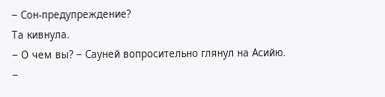‒ Сон-предупреждение?
Та кивнула.
‒ О чем вы? ‒ Сауней вопросительно глянул на Асийю.
‒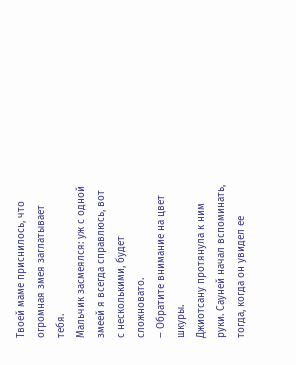Твоей маме приснилось, что огромная змея заглатывает тебя.
Мальчик засмеялся: уж с одной змеей я всегда справлюсь, вот с несколькими, будет сложновато.
‒ Обратите внимание на цвет шкуры.
Джиотсану протянула к ним руки. Сауней начал вспоминать, тогда, когда он увидел ее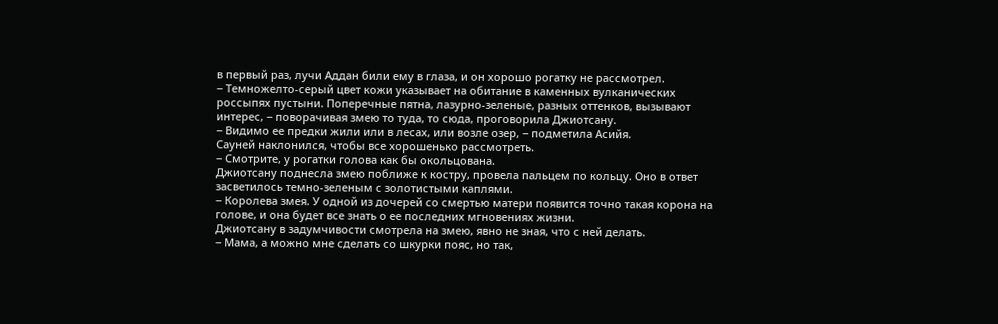в первый раз, лучи Аддан били ему в глаза, и он хорошо рогатку не рассмотрел.
‒ Темножелто-серый цвет кожи указывает на обитание в каменных вулканических россыпях пустыни. Поперечные пятна, лазурно-зеленые, разных оттенков, вызывают интерес, ‒ поворачивая змею то туда, то сюда, проговорила Джиотсану.
‒ Видимо ее предки жили или в лесах, или возле озер, ‒ подметила Асийя.
Сауней наклонился, чтобы все хорошенько рассмотреть.
‒ Смотрите, у рогатки голова как бы окольцована.
Джиотсану поднесла змею поближе к костру, провела пальцем по кольцу. Оно в ответ засветилось темно-зеленым с золотистыми каплями.
‒ Королева змея. У одной из дочерей со смертью матери появится точно такая корона на голове, и она будет все знать о ее последних мгновениях жизни.
Джиотсану в задумчивости смотрела на змею, явно не зная, что с ней делать.
‒ Мама, а можно мне сделать со шкурки пояс, но так,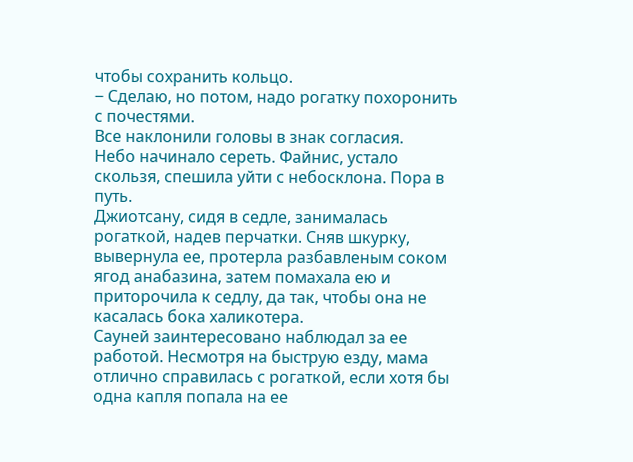чтобы сохранить кольцо.
‒ Сделаю, но потом, надо рогатку похоронить с почестями.
Все наклонили головы в знак согласия.
Небо начинало сереть. Файнис, устало скользя, спешила уйти с небосклона. Пора в путь.
Джиотсану, сидя в седле, занималась рогаткой, надев перчатки. Сняв шкурку, вывернула ее, протерла разбавленым соком ягод анабазина, затем помахала ею и приторочила к седлу, да так, чтобы она не касалась бока халикотера.
Сауней заинтересовано наблюдал за ее работой. Несмотря на быструю езду, мама отлично справилась с рогаткой, если хотя бы одна капля попала на ее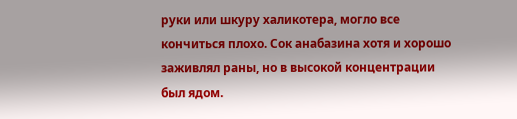руки или шкуру халикотера, могло все кончиться плохо. Сок анабазина хотя и хорошо заживлял раны, но в высокой концентрации был ядом.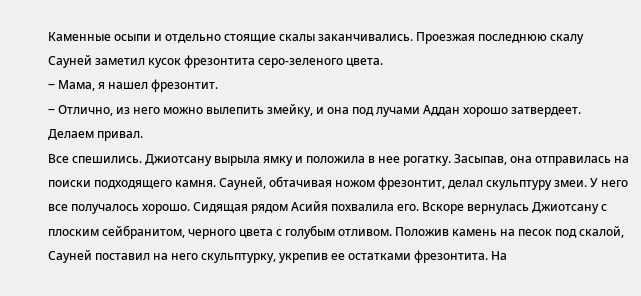Каменные осыпи и отдельно стоящие скалы заканчивались. Проезжая последнюю скалу Сауней заметил кусок фрезонтита серо-зеленого цвета.
‒ Мама, я нашел фрезонтит.
‒ Отлично, из него можно вылепить змейку, и она под лучами Аддан хорошо затвердеет. Делаем привал.
Все спешились. Джиотсану вырыла ямку и положила в нее рогатку. Засыпав, она отправилась на поиски подходящего камня. Сауней, обтачивая ножом фрезонтит, делал скульптуру змеи. У него все получалось хорошо. Сидящая рядом Асийя похвалила его. Вскоре вернулась Джиотсану с плоским сейбранитом, черного цвета с голубым отливом. Положив камень на песок под скалой, Сауней поставил на него скульптурку, укрепив ее остатками фрезонтита. На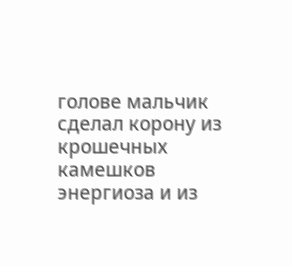голове мальчик сделал корону из крошечных камешков энергиоза и из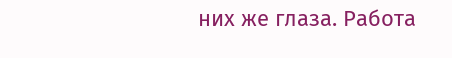них же глаза. Работа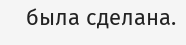была сделана.